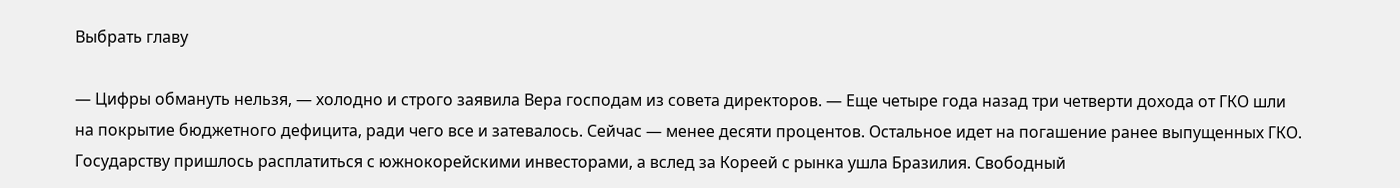Выбрать главу

— Цифры обмануть нельзя, — холодно и строго заявила Вера господам из совета директоров. — Еще четыре года назад три четверти дохода от ГКО шли на покрытие бюджетного дефицита, ради чего все и затевалось. Сейчас — менее десяти процентов. Остальное идет на погашение ранее выпущенных ГКО. Государству пришлось расплатиться с южнокорейскими инвесторами, а вслед за Кореей с рынка ушла Бразилия. Свободный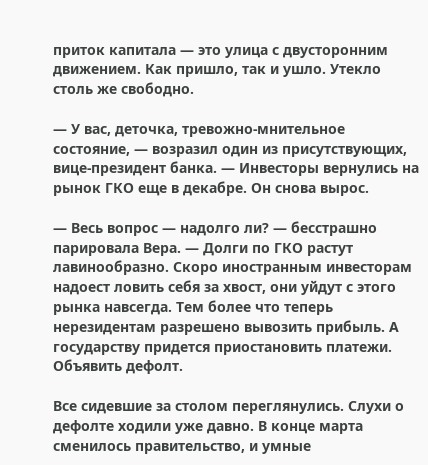приток капитала — это улица с двусторонним движением. Как пришло, так и ушло. Утекло столь же свободно.

— У вас, деточка, тревожно-мнительное состояние, — возразил один из присутствующих, вице-президент банка. — Инвесторы вернулись на рынок ГКО еще в декабре. Он снова вырос.

— Весь вопрос — надолго ли? — бесстрашно парировала Вера. — Долги по ГКО растут лавинообразно. Скоро иностранным инвесторам надоест ловить себя за хвост, они уйдут с этого рынка навсегда. Тем более что теперь нерезидентам разрешено вывозить прибыль. А государству придется приостановить платежи. Объявить дефолт.

Все сидевшие за столом переглянулись. Слухи о дефолте ходили уже давно. В конце марта сменилось правительство, и умные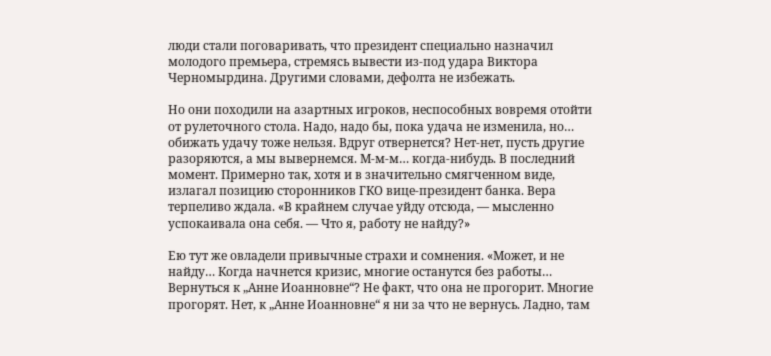люди стали поговаривать, что президент специально назначил молодого премьера, стремясь вывести из-под удара Виктора Черномырдина. Другими словами, дефолта не избежать.

Но они походили на азартных игроков, неспособных вовремя отойти от рулеточного стола. Надо, надо бы, пока удача не изменила, но… обижать удачу тоже нельзя. Вдруг отвернется? Нет-нет, пусть другие разоряются, а мы вывернемся. М-м-м… когда-нибудь. В последний момент. Примерно так, хотя и в значительно смягченном виде, излагал позицию сторонников ГКО вице-президент банка. Вера терпеливо ждала. «В крайнем случае уйду отсюда, — мысленно успокаивала она себя. — Что я, работу не найду?»

Ею тут же овладели привычные страхи и сомнения. «Может, и не найду… Когда начнется кризис, многие останутся без работы… Вернуться к „Анне Иоанновне“? Не факт, что она не прогорит. Многие прогорят. Нет, к „Анне Иоанновне“ я ни за что не вернусь. Ладно, там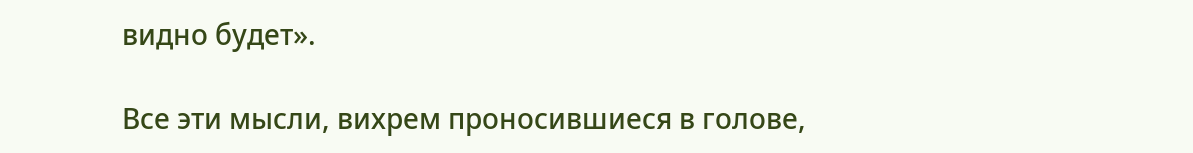видно будет».

Все эти мысли, вихрем проносившиеся в голове,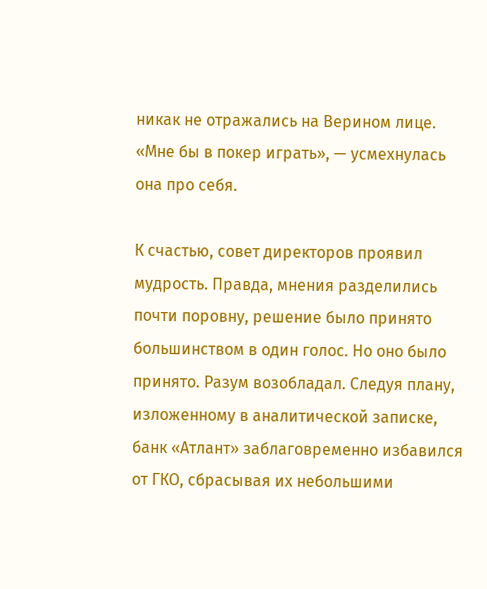никак не отражались на Верином лице. «Мне бы в покер играть», — усмехнулась она про себя.

К счастью, совет директоров проявил мудрость. Правда, мнения разделились почти поровну, решение было принято большинством в один голос. Но оно было принято. Разум возобладал. Следуя плану, изложенному в аналитической записке, банк «Атлант» заблаговременно избавился от ГКО, сбрасывая их небольшими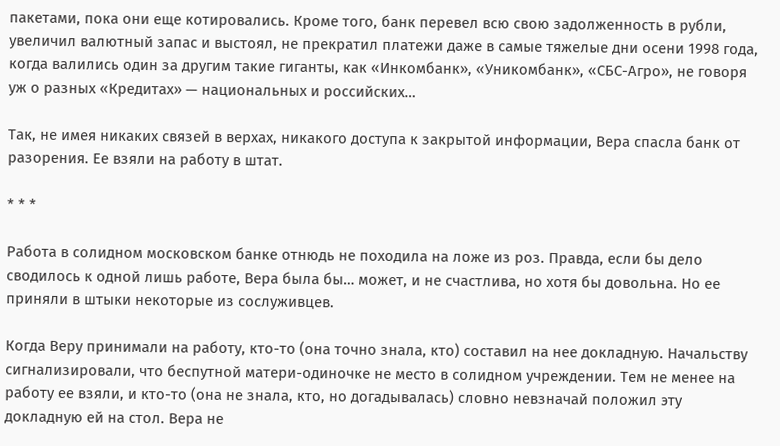пакетами, пока они еще котировались. Кроме того, банк перевел всю свою задолженность в рубли, увеличил валютный запас и выстоял, не прекратил платежи даже в самые тяжелые дни осени 1998 года, когда валились один за другим такие гиганты, как «Инкомбанк», «Уникомбанк», «СБС-Агро», не говоря уж о разных «Кредитах» — национальных и российских…

Так, не имея никаких связей в верхах, никакого доступа к закрытой информации, Вера спасла банк от разорения. Ее взяли на работу в штат.

* * *

Работа в солидном московском банке отнюдь не походила на ложе из роз. Правда, если бы дело сводилось к одной лишь работе, Вера была бы… может, и не счастлива, но хотя бы довольна. Но ее приняли в штыки некоторые из сослуживцев.

Когда Веру принимали на работу, кто-то (она точно знала, кто) составил на нее докладную. Начальству сигнализировали, что беспутной матери-одиночке не место в солидном учреждении. Тем не менее на работу ее взяли, и кто-то (она не знала, кто, но догадывалась) словно невзначай положил эту докладную ей на стол. Вера не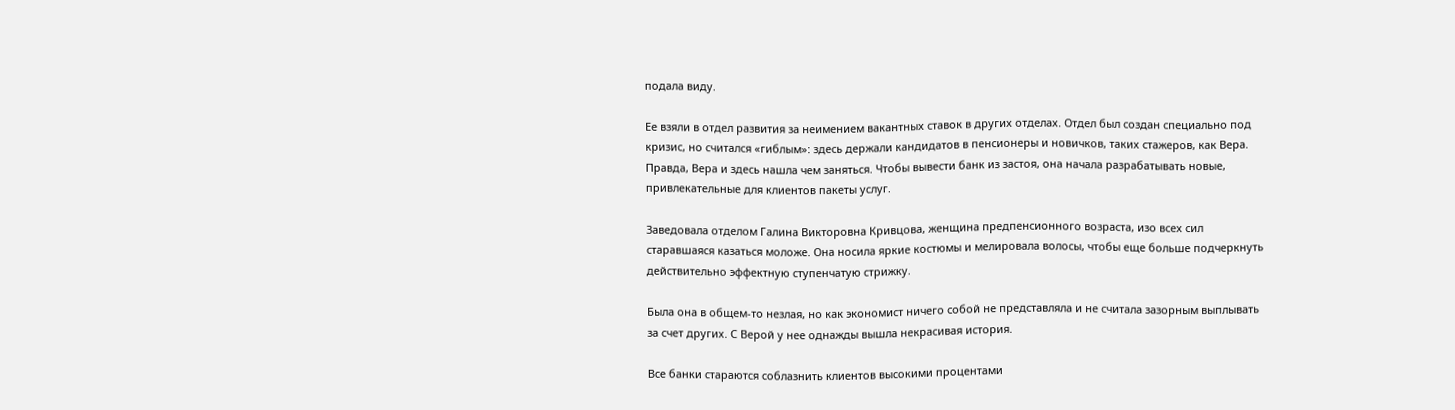подала виду.

Ее взяли в отдел развития за неимением вакантных ставок в других отделах. Отдел был создан специально под кризис, но считался «гиблым»: здесь держали кандидатов в пенсионеры и новичков, таких стажеров, как Вера. Правда, Вера и здесь нашла чем заняться. Чтобы вывести банк из застоя, она начала разрабатывать новые, привлекательные для клиентов пакеты услуг.

Заведовала отделом Галина Викторовна Кривцова, женщина предпенсионного возраста, изо всех сил старавшаяся казаться моложе. Она носила яркие костюмы и мелировала волосы, чтобы еще больше подчеркнуть действительно эффектную ступенчатую стрижку.

Была она в общем-то незлая, но как экономист ничего собой не представляла и не считала зазорным выплывать за счет других. С Верой у нее однажды вышла некрасивая история.

Все банки стараются соблазнить клиентов высокими процентами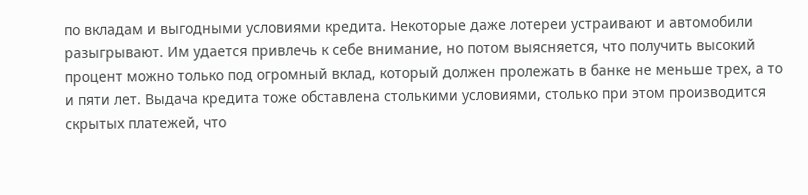по вкладам и выгодными условиями кредита. Некоторые даже лотереи устраивают и автомобили разыгрывают. Им удается привлечь к себе внимание, но потом выясняется, что получить высокий процент можно только под огромный вклад, который должен пролежать в банке не меньше трех, а то и пяти лет. Выдача кредита тоже обставлена столькими условиями, столько при этом производится скрытых платежей, что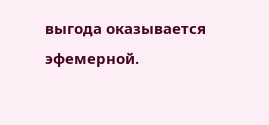выгода оказывается эфемерной.